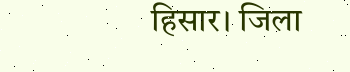हिसार। जिला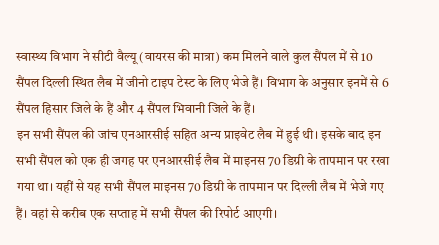स्वास्थ्य विभाग ने सीटी वैल्यू (वायरस की मात्रा) कम मिलने वाले कुल सैंपल में से 10 सैंपल दिल्ली स्थित लैब में जीनो टाइप टेस्ट के लिए भेजे हैं। विभाग के अनुसार इनमें से 6 सैंपल हिसार जिले के हैं और 4 सैंपल भिवानी जिले के हैं।
इन सभी सैंपल की जांच एनआरसीई सहित अन्य प्राइवेट लैब में हुई थी। इसके बाद इन सभी सैंपल को एक ही जगह पर एनआरसीई लैब में माइनस 70 डिग्री के तापमान पर रखा गया था। यहीं से यह सभी सैंपल माइनस 70 डिग्री के तापमान पर दिल्ली लैब में भेजे गए हैं। वहां से करीब एक सप्ताह में सभी सैंपल की रिपोर्ट आएगी।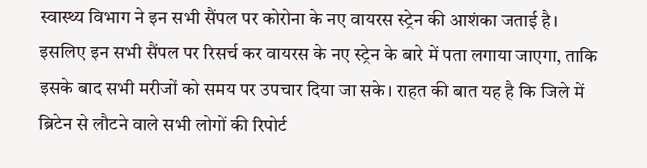स्वास्थ्य विभाग ने इन सभी सैंपल पर कोरोना के नए वायरस स्ट्रेन की आशंका जताई है। इसलिए इन सभी सैंपल पर रिसर्च कर वायरस के नए स्ट्रेन के बारे में पता लगाया जाएगा, ताकि इसके बाद सभी मरीजों को समय पर उपचार दिया जा सके। राहत की बात यह है कि जिले में ब्रिटेन से लौटने वाले सभी लोगों की रिपोर्ट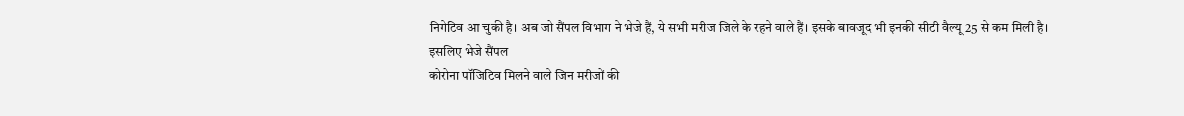निगेटिव आ चुकी है। अब जो सैंपल विभाग ने भेजे हैं, ये सभी मरीज जिले के रहने वाले हैं। इसके बावजूद भी इनकी सीटी वैल्यू 25 से कम मिली है।
इसलिए भेजे सैंपल
कोरोना पॉजिटिव मिलने वाले जिन मरीजों की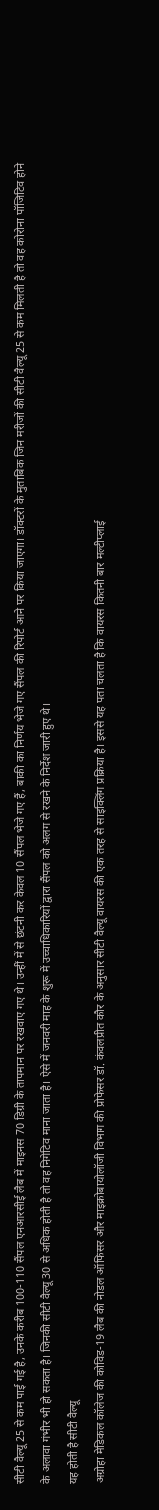सीटी वैल्यू 25 से कम पाई गई है, उनके करीब 100-110 सैंपल एनआरसीई लैब में माइनस 70 डिग्री के तापमान पर रखवाए गए थे। उन्हीं में से छंटनी कर केवल 10 सैंपल भेजे गए हैं, बाकी का निर्णय भेजे गए सैंपल की रिपोर्ट आने पर किया जाएगा। डॉक्टरों के मुताबिक जिन मरीजों की सीटी वैल्यू 25 से कम मिलती है तो वह कोरोना पॉजिटिव होने के अलावा गंभीर भी हो सकता है। जिनकी सीटी वैल्यू 30 से अधिक होती है तो वह निगेटिव माना जाता है। ऐसे में जनवरी माह के शुरू में उच्चाधिकारियों द्वारा सैंपल को अलग से रखने के निर्देश जारी हुए थे।
यह होती है सीटी वैल्यू
अग्रोहा मेडिकल कॉलेज की कोविड-19 लैब की नोडल ऑफिसर और माइक्रोबायोलॉजी विभाग की प्रोफेसर डॉ. कंवलप्रीत कौर के अनुसार सीटी वैल्यू वायरस की एक तरह से साइक्लिंग प्रक्रिया है। इससे यह पता चलता है कि वायरस कितनी बार मल्टीप्लाई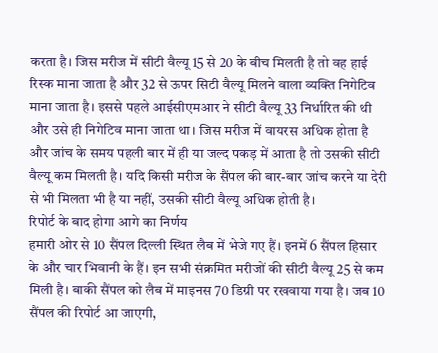करता है। जिस मरीज में सीटी वैल्यू 15 से 20 के बीच मिलती है तो वह हाई रिस्क माना जाता है और 32 से ऊपर सिटी वैल्यू मिलने वाला व्यक्ति निगेटिव माना जाता है। इससे पहले आईसीएमआर ने सीटी वैल्यू 33 निर्धारित की थी और उसे ही निगेटिव माना जाता था। जिस मरीज में वायरस अधिक होता है और जांच के समय पहली बार में ही या जल्द पकड़ में आता है तो उसकी सीटी वैल्यू कम मिलती है। यदि किसी मरीज के सैंपल की बार-बार जांच करने या देरी से भी मिलता भी है या नहीं, उसकी सीटी वैल्यू अधिक होती है।
रिपोर्ट के बाद होगा आगे का निर्णय
हमारी ओर से 10 सैंपल दिल्ली स्थित लैब में भेजे गए हैं। इनमें 6 सैंपल हिसार के और चार भिवानी के हैं। इन सभी संक्रमित मरीजों की सीटी वैल्यू 25 से कम मिली है। बाकी सैंपल को लैब में माइनस 70 डिग्री पर रखवाया गया है। जब 10 सैंपल की रिपोर्ट आ जाएगी,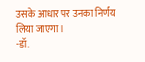उसके आधार पर उनका निर्णय लिया जाएगा।
-डॉ.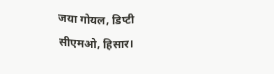जया गोयल, डिप्टी सीएमओ, हिसार।